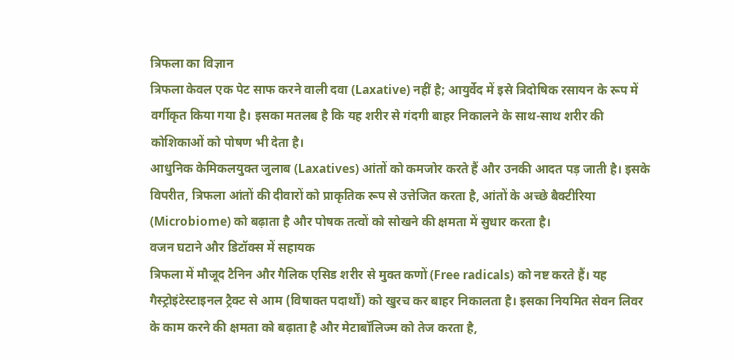त्रिफला का विज्ञान
त्रिफला केवल एक पेट साफ करने वाली दवा (Laxative) नहीं है; आयुर्वेद में इसे त्रिदोषिक रसायन के रूप में वर्गीकृत किया गया है। इसका मतलब है कि यह शरीर से गंदगी बाहर निकालने के साथ-साथ शरीर की कोशिकाओं को पोषण भी देता है।
आधुनिक केमिकलयुक्त जुलाब (Laxatives) आंतों को कमजोर करते हैं और उनकी आदत पड़ जाती है। इसके विपरीत, त्रिफला आंतों की दीवारों को प्राकृतिक रूप से उत्तेजित करता है, आंतों के अच्छे बैक्टीरिया (Microbiome) को बढ़ाता है और पोषक तत्वों को सोखने की क्षमता में सुधार करता है।
वजन घटाने और डिटॉक्स में सहायक
त्रिफला में मौजूद टैनिन और गैलिक एसिड शरीर से मुक्त कणों (Free radicals) को नष्ट करते हैं। यह गैस्ट्रोइंटेस्टाइनल ट्रैक्ट से आम (विषाक्त पदार्थों) को खुरच कर बाहर निकालता है। इसका नियमित सेवन लिवर के काम करने की क्षमता को बढ़ाता है और मेटाबॉलिज्म को तेज करता है,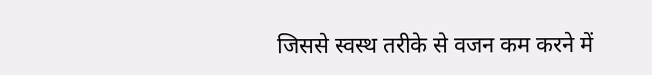जिससे स्वस्थ तरीके से वजन कम करने में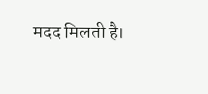मदद मिलती है।